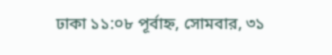ঢাকা ১১:০৮ পূর্বাহ্ন, সোমবার, ৩১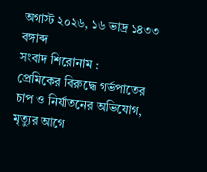অগাস্ট ২০২৬, ১৬ ভাদ্র ১৪৩৩ বঙ্গাব্দ
সংবাদ শিরোনাম :
প্রেমিকের বিরুদ্ধে গর্ভপাতের চাপ ও নির্যাতনের অভিযোগ, মৃত্যুর আগে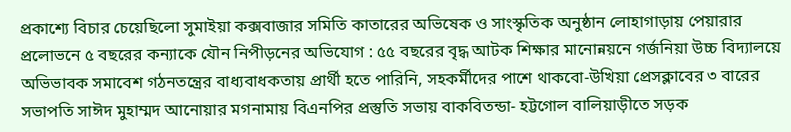প্রকাশ্যে বিচার চেয়েছিলো সুমাইয়া কক্সবাজার সমিতি কাতারের অভিষেক ও সাংস্কৃতিক অনুষ্ঠান লোহাগাড়ায় পেয়ারার প্রলোভনে ৫ বছরের কন্যাকে যৌন নিপীড়নের অভিযোগ : ৫৫ বছরের বৃদ্ধ আটক শিক্ষার মানোন্নয়নে গর্জনিয়া উচ্চ বিদ্যালয়ে অভিভাবক সমাবেশ গঠনতন্ত্রের বাধ্যবাধকতায় প্রার্থী হতে পারিনি, সহকর্মীদের পাশে থাকবো-উখিয়া প্রেসক্লাবের ৩ বারের সভাপতি সাঈদ মুহাম্মদ আনোয়ার মগনামায় বিএনপির প্রস্তুতি সভায় বাকবিতন্ডা- হট্টগোল বালিয়াড়ীতে সড়ক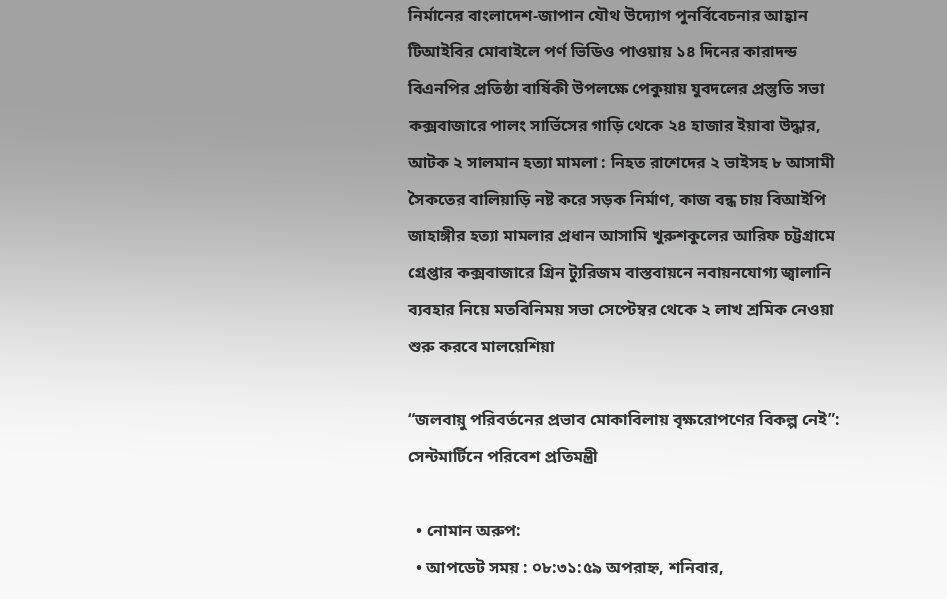নির্মানের বাংলাদেশ-জাপান যৌথ উদ্যোগ পুনর্বিবেচনার আহ্বান টিআইবির মোবাইলে পর্ণ ভিডিও পাওয়ায় ১৪ দিনের কারাদন্ড বিএনপির প্রতিষ্ঠা বার্ষিকী উপলক্ষে পেকুয়ায় যুবদলের প্রস্তুতি সভা কক্সবাজারে পালং সার্ভিসের গাড়ি থেকে ২৪ হাজার ইয়াবা উদ্ধার, আটক ২ সালমান হত্যা মামলা : নিহত রাশেদের ২ ভাইসহ ৮ আসামী সৈকতের বালিয়াড়ি নষ্ট করে সড়ক নির্মাণ, কাজ বন্ধ চায় বিআইপি জাহাঙ্গীর হত্যা মামলার প্রধান আসামি খুরুশকুলের আরিফ চট্টগ্রামে গ্রেপ্তার কক্সবাজারে গ্রিন ট্যুরিজম বাস্তবায়নে নবায়নযোগ্য জ্বালানি ব্যবহার নিয়ে মতবিনিময় সভা সেপ্টেম্বর থেকে ২ লাখ শ্রমিক নেওয়া শুরু করবে মালয়েশিয়া

“জলবায়ু পরিবর্তনের প্রভাব মোকাবিলায় বৃক্ষরোপণের বিকল্প নেই”: সেন্টমার্টিনে পরিবেশ প্রতিমন্ত্রী

  • নোমান অরুপ:
  • আপডেট সময় : ০৮:৩১:৫৯ অপরাহ্ন, শনিবার,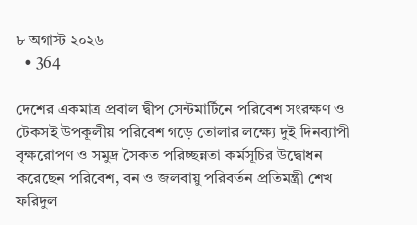৮ অগাস্ট ২০২৬
  • 364

দেশের একমাত্র প্রবাল দ্বীপ সেন্টমার্টিনে পরিবেশ সংরক্ষণ ও টেকসই উপকূলীয় পরিবেশ গড়ে তোলার লক্ষ্যে দুই দিনব্যাপী বৃক্ষরোপণ ও সমুদ্র সৈকত পরিচ্ছন্নতা কর্মসূচির উদ্বোধন করেছেন পরিবেশ, বন ও জলবায়ু পরিবর্তন প্রতিমন্ত্রী শেখ ফরিদুল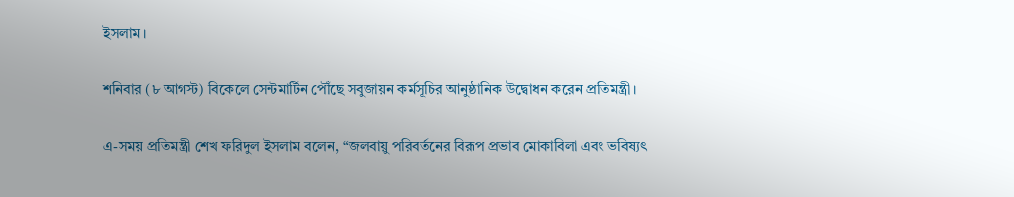ইসলাম।

শনিবার (৮ আগস্ট) বিকেলে সেন্টমার্টিন পৌঁছে সবুজায়ন কর্মসূচির আনুষ্ঠানিক উদ্বোধন করেন প্রতিমন্ত্রী।

এ-সময় প্রতিমন্ত্রী শেখ ফরিদুল ইসলাম বলেন, “জলবায়ু পরিবর্তনের বিরূপ প্রভাব মোকাবিলা এবং ভবিষ্যৎ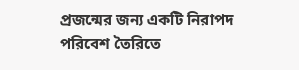প্রজন্মের জন্য একটি নিরাপদ পরিবেশ তৈরিতে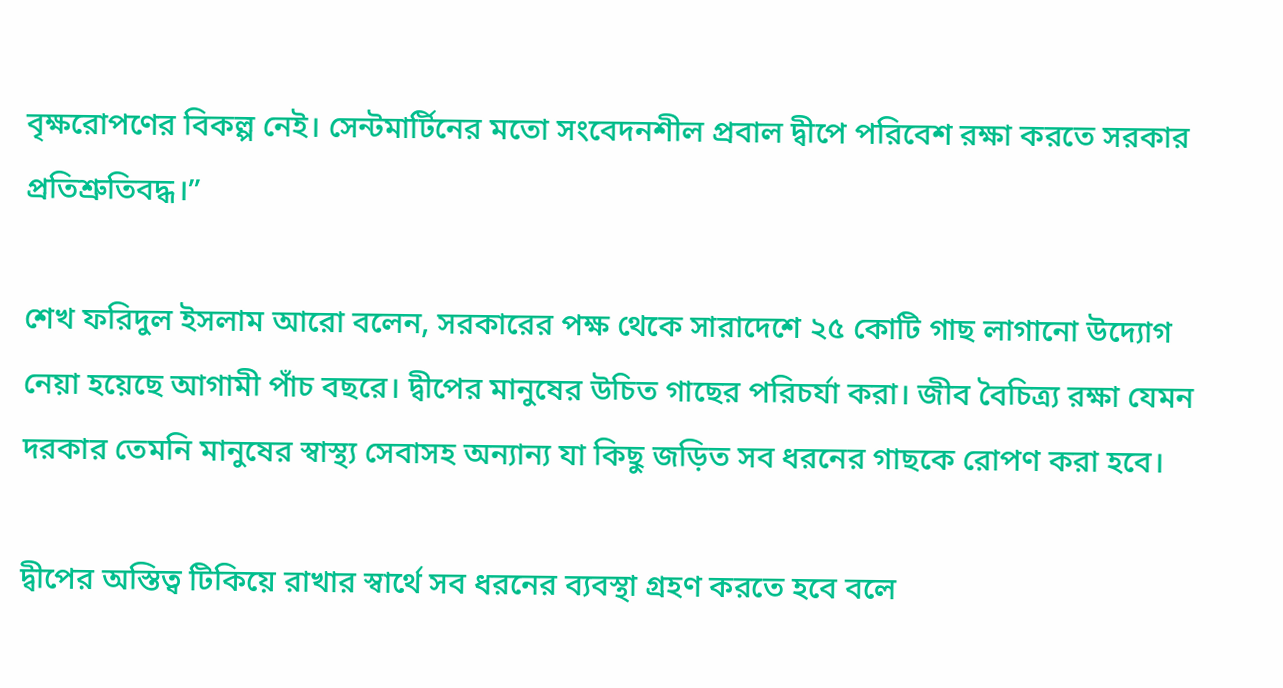বৃক্ষরোপণের বিকল্প নেই। সেন্টমার্টিনের মতো সংবেদনশীল প্রবাল দ্বীপে পরিবেশ রক্ষা করতে সরকার প্রতিশ্রুতিবদ্ধ।”

শেখ ফরিদুল ইসলাম আরো বলেন, সরকারের পক্ষ থেকে সারাদেশে ২৫ কোটি গাছ লাগানো উদ্যোগ নেয়া হয়েছে আগামী পাঁচ বছরে। দ্বীপের মানুষের উচিত গাছের পরিচর্যা করা। জীব বৈচিত্র্য রক্ষা যেমন দরকার তেমনি মানুষের স্বাস্থ্য সেবাসহ অন্যান্য যা কিছু জড়িত সব ধরনের গাছকে রোপণ করা হবে।

দ্বীপের অস্তিত্ব টিকিয়ে রাখার স্বার্থে সব ধরনের ব্যবস্থা গ্রহণ করতে হবে বলে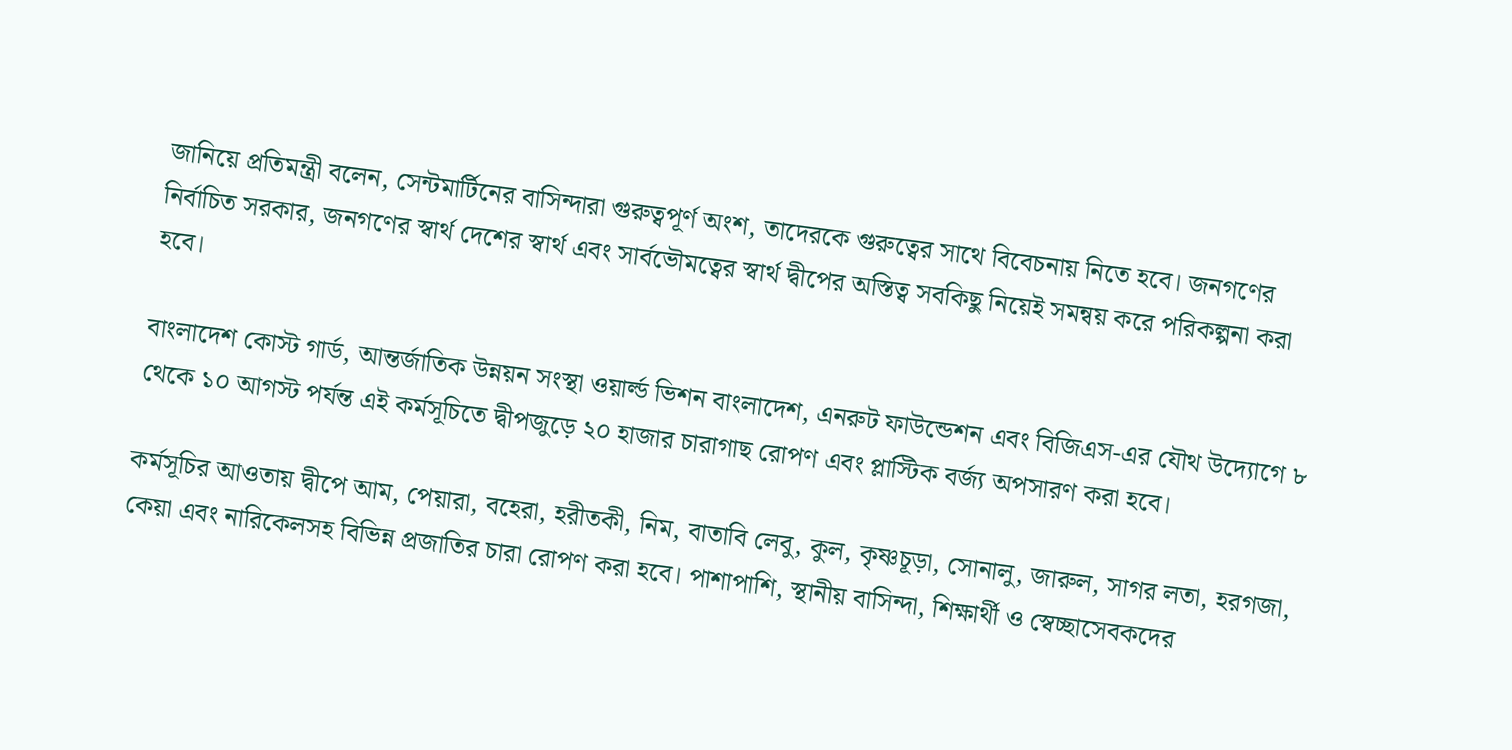জানিয়ে প্রতিমন্ত্রী বলেন, সেন্টমার্টিনের বাসিন্দারা গুরুত্বপূর্ণ অংশ, তাদেরকে গুরুত্বের সাথে বিবেচনায় নিতে হবে। জনগণের নির্বাচিত সরকার, জনগণের স্বার্থ দেশের স্বার্থ এবং সার্বভৌমত্বের স্বার্থ দ্বীপের অস্তিত্ব সবকিছু নিয়েই সমন্বয় করে পরিকল্পনা করা হবে।

বাংলাদেশ কোস্ট গার্ড, আন্তর্জাতিক উন্নয়ন সংস্থা ওয়ার্ল্ড ভিশন বাংলাদেশ, এনরুট ফাউন্ডেশন এবং বিজিএস-এর যৌথ উদ্যোগে ৮ থেকে ১০ আগস্ট পর্যন্ত এই কর্মসূচিতে দ্বীপজুড়ে ২০ হাজার চারাগাছ রোপণ এবং প্লাস্টিক বর্জ্য অপসারণ করা হবে।

কর্মসূচির আওতায় দ্বীপে আম, পেয়ারা, বহেরা, হরীতকী, নিম, বাতাবি লেবু, কুল, কৃষ্ণচূড়া, সোনালু, জারুল, সাগর লতা, হরগজা, কেয়া এবং নারিকেলসহ বিভিন্ন প্রজাতির চারা রোপণ করা হবে। পাশাপাশি, স্থানীয় বাসিন্দা, শিক্ষার্থী ও স্বেচ্ছাসেবকদের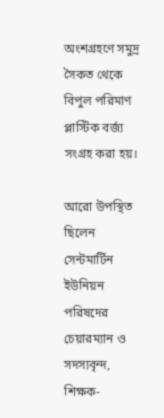অংশগ্রহণে সমুদ্র সৈকত থেকে বিপুল পরিমাণ প্লাস্টিক বর্জ্য সংগ্রহ করা হয়।

আরো উপস্থিত ছিলেন সেন্টমার্টিন ইউনিয়ন পরিষদের চেয়ারম্যান ও সদস্যবৃন্দ, শিক্ষক-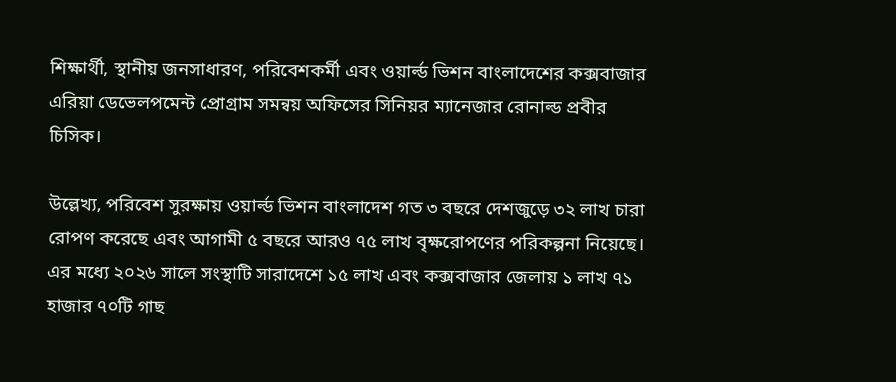শিক্ষার্থী, স্থানীয় জনসাধারণ, পরিবেশকর্মী এবং ওয়ার্ল্ড ভিশন বাংলাদেশের কক্সবাজার এরিয়া ডেভেলপমেন্ট প্রোগ্রাম সমন্বয় অফিসের সিনিয়র ম্যানেজার রোনাল্ড প্রবীর চিসিক।

উল্লেখ্য, পরিবেশ সুরক্ষায় ওয়ার্ল্ড ভিশন বাংলাদেশ গত ৩ বছরে দেশজুড়ে ৩২ লাখ চারা রোপণ করেছে এবং আগামী ৫ বছরে আরও ৭৫ লাখ বৃক্ষরোপণের পরিকল্পনা নিয়েছে। এর মধ্যে ২০২৬ সালে সংস্থাটি সারাদেশে ১৫ লাখ এবং কক্সবাজার জেলায় ১ লাখ ৭১ হাজার ৭০টি গাছ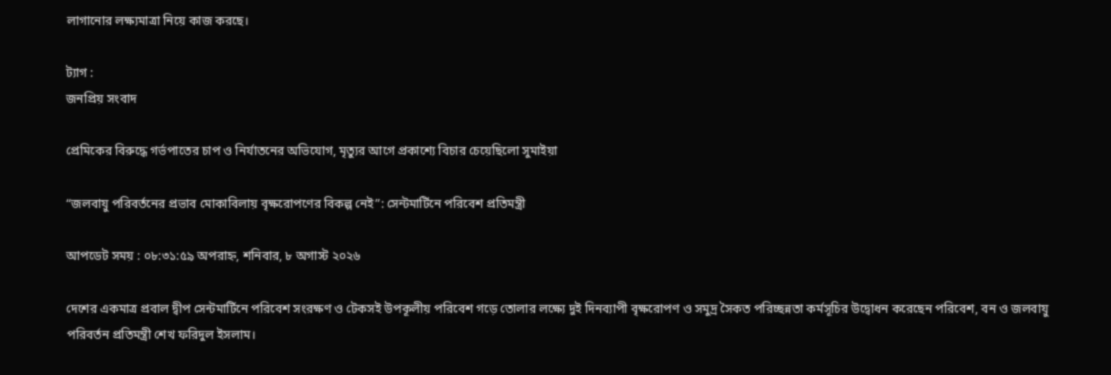লাগানোর লক্ষ্যমাত্রা নিয়ে কাজ করছে।

ট্যাগ :
জনপ্রিয় সংবাদ

প্রেমিকের বিরুদ্ধে গর্ভপাতের চাপ ও নির্যাতনের অভিযোগ, মৃত্যুর আগে প্রকাশ্যে বিচার চেয়েছিলো সুমাইয়া

“জলবায়ু পরিবর্তনের প্রভাব মোকাবিলায় বৃক্ষরোপণের বিকল্প নেই”: সেন্টমার্টিনে পরিবেশ প্রতিমন্ত্রী

আপডেট সময় : ০৮:৩১:৫৯ অপরাহ্ন, শনিবার, ৮ অগাস্ট ২০২৬

দেশের একমাত্র প্রবাল দ্বীপ সেন্টমার্টিনে পরিবেশ সংরক্ষণ ও টেকসই উপকূলীয় পরিবেশ গড়ে তোলার লক্ষ্যে দুই দিনব্যাপী বৃক্ষরোপণ ও সমুদ্র সৈকত পরিচ্ছন্নতা কর্মসূচির উদ্বোধন করেছেন পরিবেশ, বন ও জলবায়ু পরিবর্তন প্রতিমন্ত্রী শেখ ফরিদুল ইসলাম।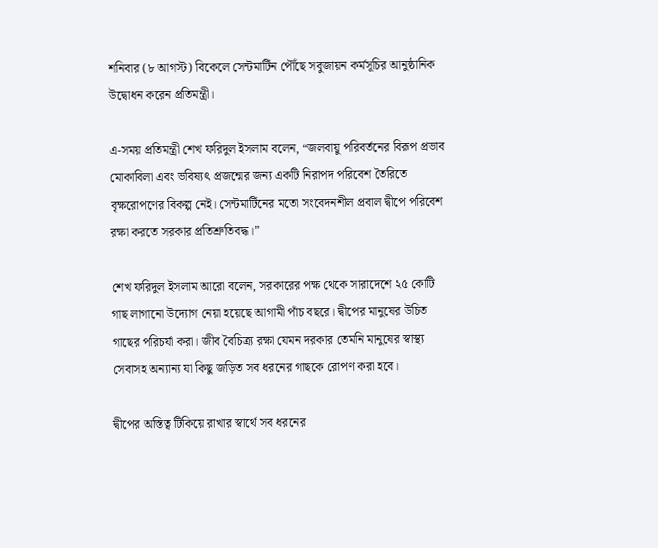শনিবার (৮ আগস্ট) বিকেলে সেন্টমার্টিন পৌঁছে সবুজায়ন কর্মসূচির আনুষ্ঠানিক উদ্বোধন করেন প্রতিমন্ত্রী।

এ-সময় প্রতিমন্ত্রী শেখ ফরিদুল ইসলাম বলেন, “জলবায়ু পরিবর্তনের বিরূপ প্রভাব মোকাবিলা এবং ভবিষ্যৎ প্রজন্মের জন্য একটি নিরাপদ পরিবেশ তৈরিতে বৃক্ষরোপণের বিকল্প নেই। সেন্টমার্টিনের মতো সংবেদনশীল প্রবাল দ্বীপে পরিবেশ রক্ষা করতে সরকার প্রতিশ্রুতিবদ্ধ।”

শেখ ফরিদুল ইসলাম আরো বলেন, সরকারের পক্ষ থেকে সারাদেশে ২৫ কোটি গাছ লাগানো উদ্যোগ নেয়া হয়েছে আগামী পাঁচ বছরে। দ্বীপের মানুষের উচিত গাছের পরিচর্যা করা। জীব বৈচিত্র্য রক্ষা যেমন দরকার তেমনি মানুষের স্বাস্থ্য সেবাসহ অন্যান্য যা কিছু জড়িত সব ধরনের গাছকে রোপণ করা হবে।

দ্বীপের অস্তিত্ব টিকিয়ে রাখার স্বার্থে সব ধরনের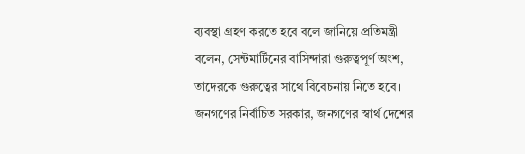ব্যবস্থা গ্রহণ করতে হবে বলে জানিয়ে প্রতিমন্ত্রী বলেন, সেন্টমার্টিনের বাসিন্দারা গুরুত্বপূর্ণ অংশ, তাদেরকে গুরুত্বের সাথে বিবেচনায় নিতে হবে। জনগণের নির্বাচিত সরকার, জনগণের স্বার্থ দেশের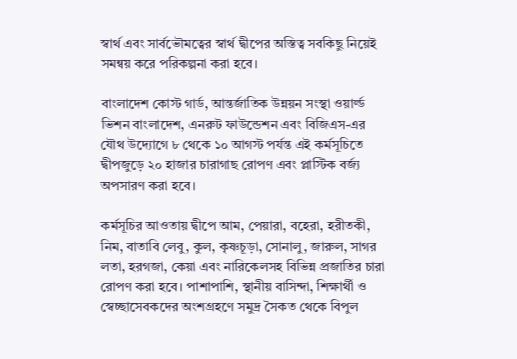স্বার্থ এবং সার্বভৌমত্বের স্বার্থ দ্বীপের অস্তিত্ব সবকিছু নিয়েই সমন্বয় করে পরিকল্পনা করা হবে।

বাংলাদেশ কোস্ট গার্ড, আন্তর্জাতিক উন্নয়ন সংস্থা ওয়ার্ল্ড ভিশন বাংলাদেশ, এনরুট ফাউন্ডেশন এবং বিজিএস-এর যৌথ উদ্যোগে ৮ থেকে ১০ আগস্ট পর্যন্ত এই কর্মসূচিতে দ্বীপজুড়ে ২০ হাজার চারাগাছ রোপণ এবং প্লাস্টিক বর্জ্য অপসারণ করা হবে।

কর্মসূচির আওতায় দ্বীপে আম, পেয়ারা, বহেরা, হরীতকী, নিম, বাতাবি লেবু, কুল, কৃষ্ণচূড়া, সোনালু, জারুল, সাগর লতা, হরগজা, কেয়া এবং নারিকেলসহ বিভিন্ন প্রজাতির চারা রোপণ করা হবে। পাশাপাশি, স্থানীয় বাসিন্দা, শিক্ষার্থী ও স্বেচ্ছাসেবকদের অংশগ্রহণে সমুদ্র সৈকত থেকে বিপুল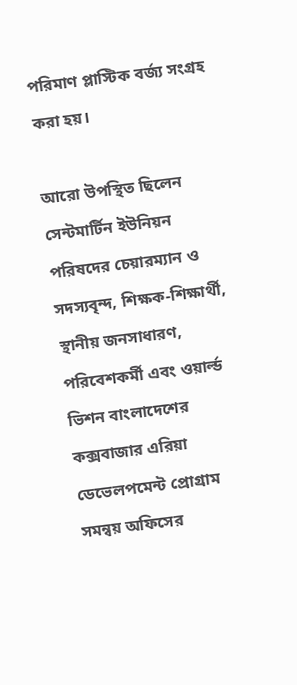পরিমাণ প্লাস্টিক বর্জ্য সংগ্রহ করা হয়।

আরো উপস্থিত ছিলেন সেন্টমার্টিন ইউনিয়ন পরিষদের চেয়ারম্যান ও সদস্যবৃন্দ, শিক্ষক-শিক্ষার্থী, স্থানীয় জনসাধারণ, পরিবেশকর্মী এবং ওয়ার্ল্ড ভিশন বাংলাদেশের কক্সবাজার এরিয়া ডেভেলপমেন্ট প্রোগ্রাম সমন্বয় অফিসের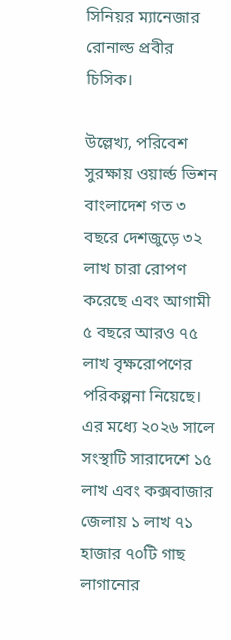সিনিয়র ম্যানেজার রোনাল্ড প্রবীর চিসিক।

উল্লেখ্য, পরিবেশ সুরক্ষায় ওয়ার্ল্ড ভিশন বাংলাদেশ গত ৩ বছরে দেশজুড়ে ৩২ লাখ চারা রোপণ করেছে এবং আগামী ৫ বছরে আরও ৭৫ লাখ বৃক্ষরোপণের পরিকল্পনা নিয়েছে। এর মধ্যে ২০২৬ সালে সংস্থাটি সারাদেশে ১৫ লাখ এবং কক্সবাজার জেলায় ১ লাখ ৭১ হাজার ৭০টি গাছ লাগানোর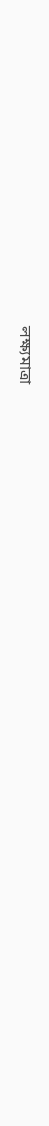লক্ষ্যমাত্রা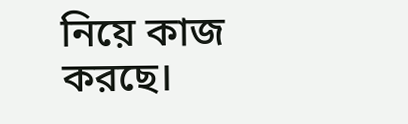নিয়ে কাজ করছে।